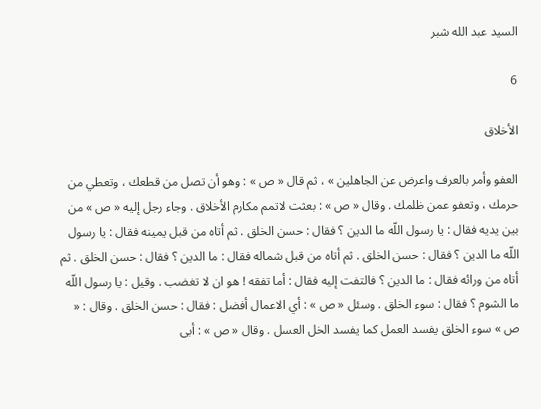السيد عبد الله شبر

6

الأخلاق

العفو وأمر بالعرف واعرض عن الجاهلين » ، ثم قال « ص » : وهو أن تصل من قطعك ، وتعطي من حرمك ، وتعفو عمن ظلمك . وقال « ص » : بعثت لاتمم مكارم الأخلاق . وجاء رجل إليه « ص » من بين يديه فقال : يا رسول اللّه ما الدين ؟ فقال : حسن الخلق . ثم أتاه من قبل يمينه فقال : يا رسول اللّه ما الدين ؟ فقال : حسن الخلق . ثم أتاه من قبل شماله فقال : ما الدين ؟ فقال : حسن الخلق . ثم أتاه من ورائه فقال : ما الدين ؟ فالتفت إليه فقال : أما تفقه ! هو ان لا تغضب . وقيل : يا رسول اللّه ما الشوم ؟ فقال : سوء الخلق . وسئل « ص » : أي الاعمال أفضل : فقال : حسن الخلق . وقال : « ص » سوء الخلق يفسد العمل كما يفسد الخل العسل . وقال « ص » : أبى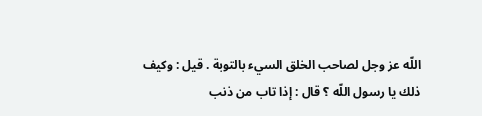اللّه عز وجل لصاحب الخلق السيء بالتوبة . قيل : وكيف ذلك يا رسول اللّه ؟ قال : إذا تاب من ذنب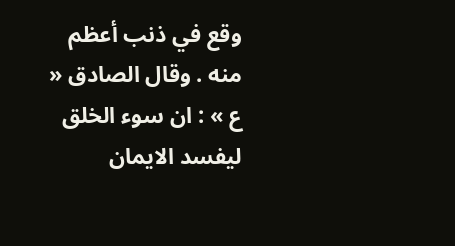وقع في ذنب أعظم منه . وقال الصادق « ع » : ان سوء الخلق ليفسد الايمان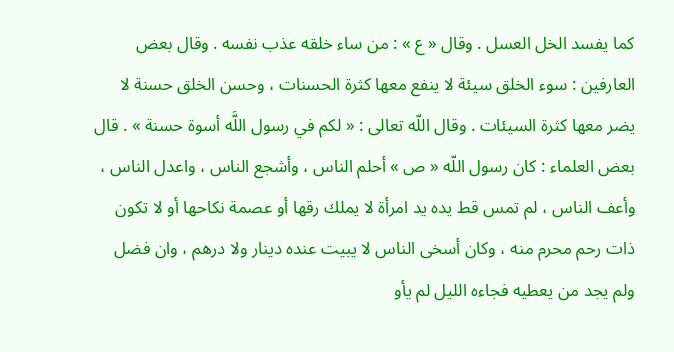كما يفسد الخل العسل . وقال « ع » : من ساء خلقه عذب نفسه . وقال بعض العارفين : سوء الخلق سيئة لا ينفع معها كثرة الحسنات ، وحسن الخلق حسنة لا يضر معها كثرة السيئات . وقال اللّه تعالى : « لكم في رسول اللَّه أسوة حسنة » . قال بعض العلماء : كان رسول اللّه « ص » أحلم الناس ، وأشجع الناس ، واعدل الناس ، وأعف الناس ، لم تمس قط يده يد امرأة لا يملك رقها أو عصمة نكاحها أو لا تكون ذات رحم محرم منه ، وكان أسخى الناس لا يبيت عنده دينار ولا درهم ، وان فضل ولم يجد من يعطيه فجاءه الليل لم يأو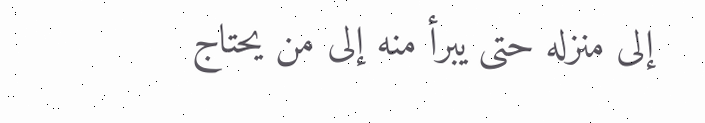إلى منزله حتى يبرأ منه إلى من يحتاج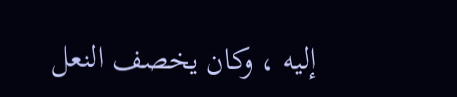إليه ، وكان يخصف النعل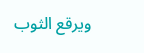ويرقع الثوب